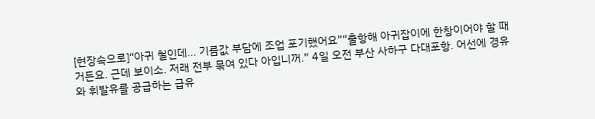[현장속으로]“아귀 철인데… 기름값 부담에 조업 포기했어요”“출항해 아귀잡이에 한창이어야 할 때거든요. 근데 보이소. 저래 전부 묶여 있다 아입니꺼.” 4일 오전 부산 사하구 다대포항. 어선에 경유와 휘발유를 공급하는 급유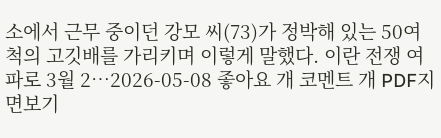소에서 근무 중이던 강모 씨(73)가 정박해 있는 50여 척의 고깃배를 가리키며 이렇게 말했다. 이란 전쟁 여파로 3월 2…2026-05-08 좋아요 개 코멘트 개 PDF지면보기